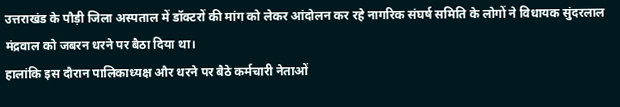उत्तराखंड के पौड़ी जिला अस्पताल में डॉक्टरों की मांग को लेकर आंदोलन कर रहे नागरिक संघर्ष समिति के लोगों ने विधायक सुंदरलाल मंद्रवाल को जबरन धरने पर बैठा दिया था।
हालांकि इस दौरान पालिकाध्यक्ष और धरने पर बैठे कर्मचारी नेताओं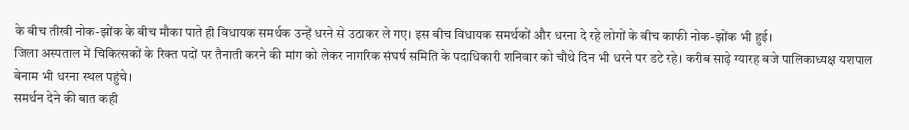के बीच तीखी नोक-झोंक के बीच मौका पाते ही विधायक समर्थक उन्हें धरने से उठाकर ले गए। इस बीच विधायक समर्थकों और धरना दे रहे लोगों के बीच काफी नोक-झोंक भी हुई।
जिला अस्पताल में चिकित्सकों के रिक्त पदों पर तैनाती करने की मांग को लेकर नागरिक संघर्ष समिति के पदाधिकारी शनिवार को चौथे दिन भी धरने पर डटे रहे। करीब साढ़े ग्यारह बजे पालिकाध्यक्ष यशपाल बेनाम भी धरना स्थल पहुंचे।
समर्थन देने की बात कही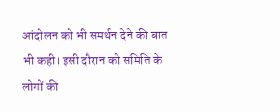आंदोलन को भी समर्थन देने की बात भी कही। इसी दौरान को समिति के लोगों की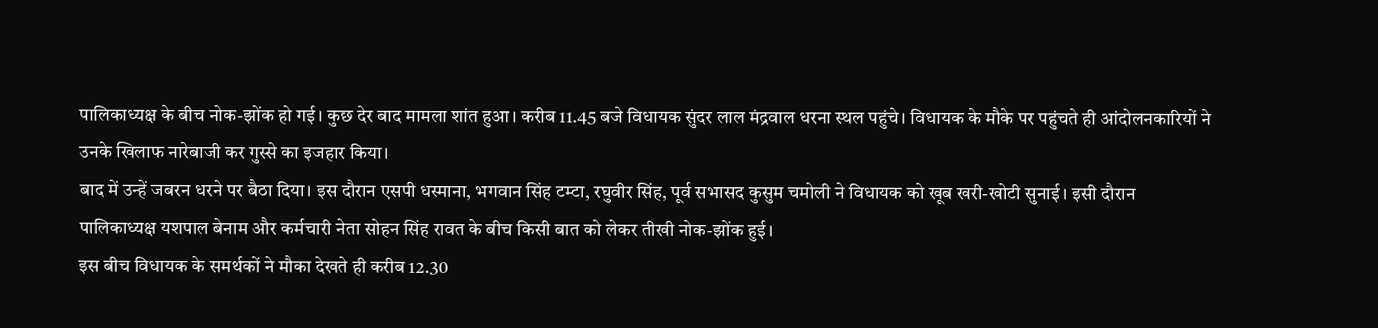पालिकाध्यक्ष के बीच नोक-झोंक हो गई। कुछ देर बाद मामला शांत हुआ। करीब 11.45 बजे विधायक सुंदर लाल मंद्रवाल धरना स्थल पहुंचे। विधायक के मौके पर पहुंचते ही आंदोलनकारियों ने उनके खिलाफ नारेबाजी कर गुस्से का इजहार किया।
बाद में उन्हें जबरन धरने पर बैठा दिया। इस दौरान एसपी धस्माना, भगवान सिंह टम्टा, रघुवीर सिंह, पूर्व सभासद कुसुम चमोली ने विधायक को खूब खरी-खोटी सुनाई। इसी दौरान पालिकाध्यक्ष यशपाल बेनाम और कर्मचारी नेता सोहन सिंह रावत के बीच किसी बात को लेकर तीखी नोक-झोंक हुई।
इस बीच विधायक के समर्थकों ने मौका देखते ही करीब 12.30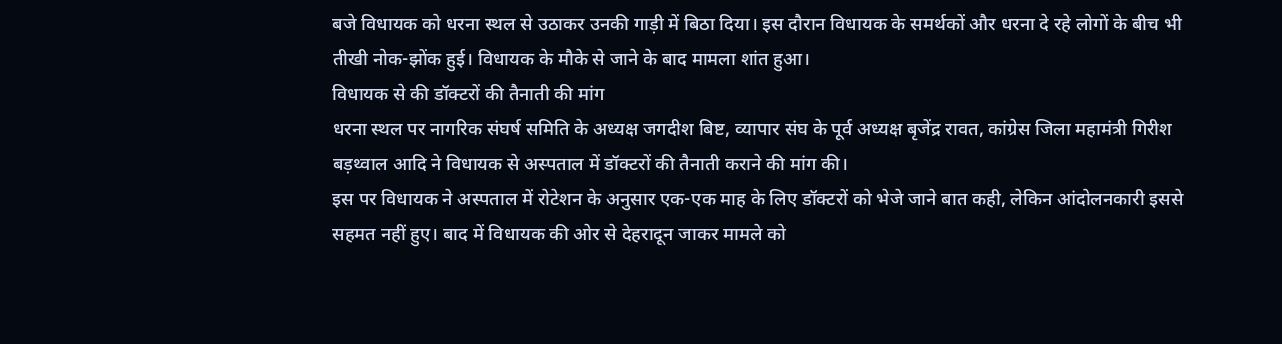बजे विधायक को धरना स्थल से उठाकर उनकी गाड़ी में बिठा दिया। इस दौरान विधायक के समर्थकों और धरना दे रहे लोगों के बीच भी तीखी नोक-झोंक हुई। विधायक के मौके से जाने के बाद मामला शांत हुआ।
विधायक से की डॉक्टरों की तैनाती की मांग
धरना स्थल पर नागरिक संघर्ष समिति के अध्यक्ष जगदीश बिष्ट, व्यापार संघ के पूर्व अध्यक्ष बृजेंद्र रावत, कांग्रेस जिला महामंत्री गिरीश बड़थ्वाल आदि ने विधायक से अस्पताल में डॉक्टरों की तैनाती कराने की मांग की।
इस पर विधायक ने अस्पताल में रोटेशन के अनुसार एक-एक माह के लिए डॉक्टरों को भेजे जाने बात कही, लेकिन आंदोलनकारी इससे सहमत नहीं हुए। बाद में विधायक की ओर से देहरादून जाकर मामले को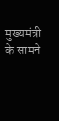मुख्यमंत्री के सामने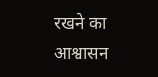रखने का आश्वासन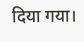दिया गया।